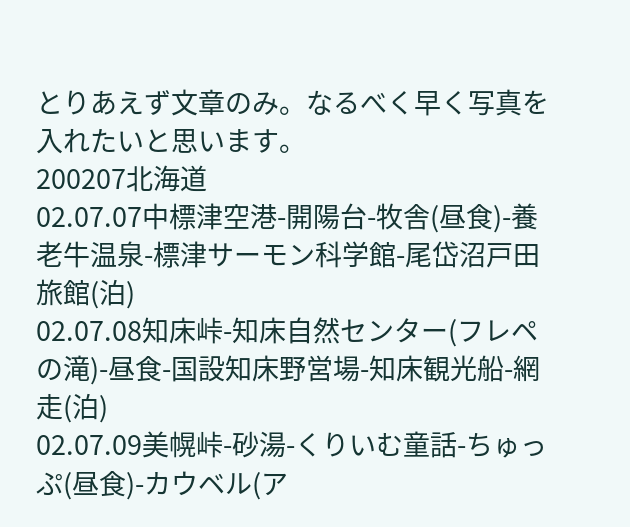とりあえず文章のみ。なるべく早く写真を入れたいと思います。
200207北海道
02.07.07中標津空港-開陽台-牧舎(昼食)-養老牛温泉-標津サーモン科学館-尾岱沼戸田旅館(泊)
02.07.08知床峠-知床自然センター(フレペの滝)-昼食-国設知床野営場-知床観光船-網走(泊)
02.07.09美幌峠-砂湯-くりいむ童話-ちゅっぷ(昼食)-カウベル(ア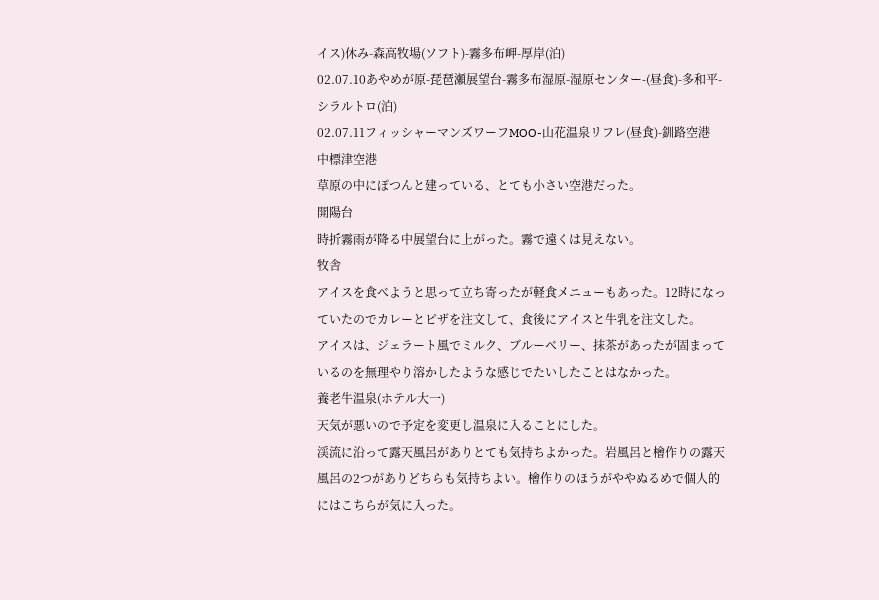イス)休み-森高牧場(ソフト)-霧多布岬-厚岸(泊)
02.07.10あやめが原-琵琶瀬展望台-霧多布湿原-湿原センター-(昼食)-多和平-シラルトロ(泊)
02.07.11フィッシャーマンズワーフMOO-山花温泉リフレ(昼食)-釧路空港
中標津空港
草原の中にぽつんと建っている、とても小さい空港だった。
開陽台
時折霧雨が降る中展望台に上がった。霧で遠くは見えない。
牧舎
アイスを食べようと思って立ち寄ったが軽食メニューもあった。12時になっていたのでカレーとピザを注文して、食後にアイスと牛乳を注文した。
アイスは、ジェラート風でミルク、ブルーベリー、抹茶があったが固まっているのを無理やり溶かしたような感じでたいしたことはなかった。
養老牛温泉(ホテル大一)
天気が悪いので予定を変更し温泉に入ることにした。
渓流に沿って露天風呂がありとても気持ちよかった。岩風呂と檜作りの露天風呂の2つがありどちらも気持ちよい。檜作りのほうがややぬるめで個人的にはこちらが気に入った。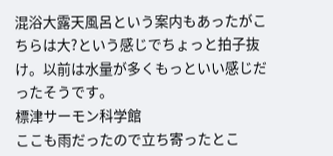混浴大露天風呂という案内もあったがこちらは大?という感じでちょっと拍子抜け。以前は水量が多くもっといい感じだったそうです。
標津サーモン科学館
ここも雨だったので立ち寄ったとこ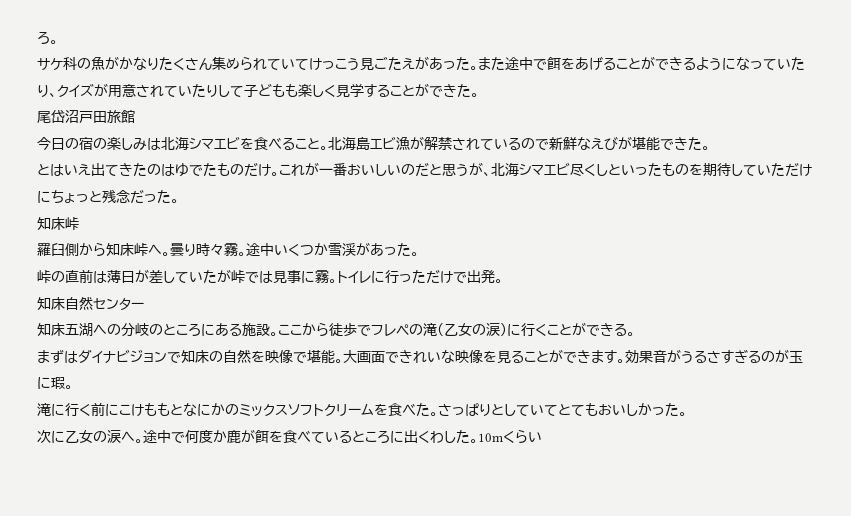ろ。
サケ科の魚がかなりたくさん集められていてけっこう見ごたえがあった。また途中で餌をあげることができるようになっていたり、クイズが用意されていたりして子どもも楽しく見学することができた。
尾岱沼戸田旅館
今日の宿の楽しみは北海シマエビを食べること。北海島エビ漁が解禁されているので新鮮なえびが堪能できた。
とはいえ出てきたのはゆでたものだけ。これが一番おいしいのだと思うが、北海シマエビ尽くしといったものを期待していただけにちょっと残念だった。
知床峠
羅臼側から知床峠へ。曇り時々霧。途中いくつか雪渓があった。
峠の直前は薄日が差していたが峠では見事に霧。トイレに行っただけで出発。
知床自然センター
知床五湖への分岐のところにある施設。ここから徒歩でフレペの滝(乙女の涙)に行くことができる。
まずはダイナビジョンで知床の自然を映像で堪能。大画面できれいな映像を見ることができます。効果音がうるさすぎるのが玉に瑕。
滝に行く前にこけももとなにかのミックスソフトクリームを食べた。さっぱりとしていてとてもおいしかった。
次に乙女の涙へ。途中で何度か鹿が餌を食べているところに出くわした。10mくらい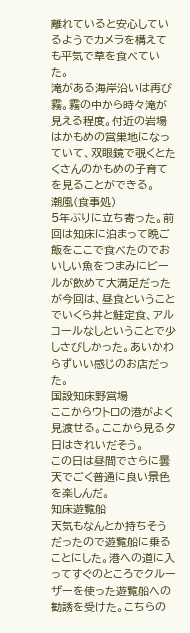離れていると安心しているようでカメラを構えても平気で草を食べていた。
滝がある海岸沿いは再び霧。霧の中から時々滝が見える程度。付近の岩場はかもめの営巣地になっていて、双眼鏡で覗くとたくさんのかもめの子育てを見ることができる。
潮風(食事処)
5年ぶりに立ち寄った。前回は知床に泊まって晩ご飯をここで食べたのでおいしい魚をつまみにビールが飲めて大満足だったが今回は、昼食ということでいくら丼と鮭定食、アルコールなしということで少しさびしかった。あいかわらずいい感じのお店だった。
国設知床野営場
ここからウトロの港がよく見渡せる。ここから見る夕日はきれいだそう。
この日は昼間でさらに曇天でごく普通に良い景色を楽しんだ。
知床遊覧船
天気もなんとか持ちそうだったので遊覧船に乗ることにした。港への道に入ってすぐのところでクルーザーを使った遊覧船への勧誘を受けた。こちらの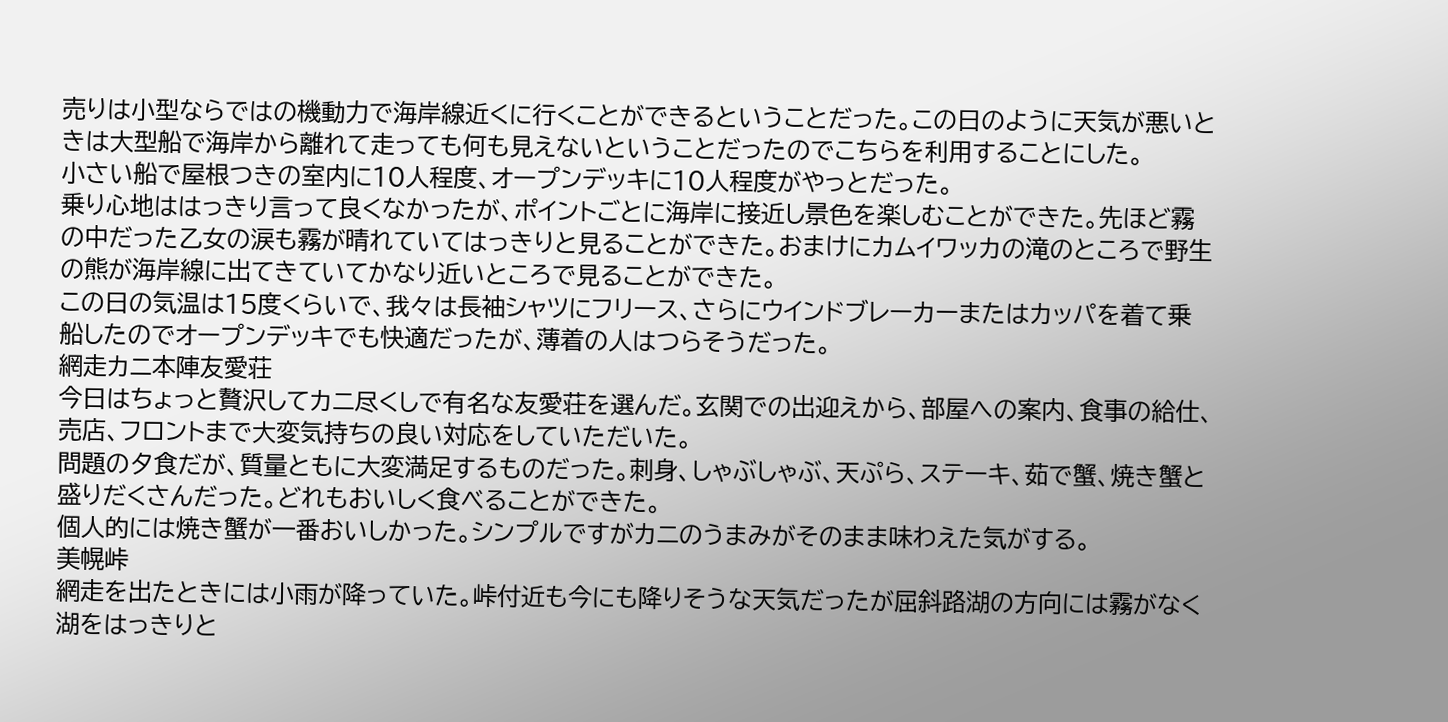売りは小型ならではの機動力で海岸線近くに行くことができるということだった。この日のように天気が悪いときは大型船で海岸から離れて走っても何も見えないということだったのでこちらを利用することにした。
小さい船で屋根つきの室内に10人程度、オープンデッキに10人程度がやっとだった。
乗り心地ははっきり言って良くなかったが、ポイントごとに海岸に接近し景色を楽しむことができた。先ほど霧の中だった乙女の涙も霧が晴れていてはっきりと見ることができた。おまけにカムイワッカの滝のところで野生の熊が海岸線に出てきていてかなり近いところで見ることができた。
この日の気温は15度くらいで、我々は長袖シャツにフリース、さらにウインドブレーカーまたはカッパを着て乗船したのでオープンデッキでも快適だったが、薄着の人はつらそうだった。
網走カニ本陣友愛荘
今日はちょっと贅沢してカニ尽くしで有名な友愛荘を選んだ。玄関での出迎えから、部屋への案内、食事の給仕、売店、フロントまで大変気持ちの良い対応をしていただいた。
問題の夕食だが、質量ともに大変満足するものだった。刺身、しゃぶしゃぶ、天ぷら、ステーキ、茹で蟹、焼き蟹と盛りだくさんだった。どれもおいしく食べることができた。
個人的には焼き蟹が一番おいしかった。シンプルですがカニのうまみがそのまま味わえた気がする。
美幌峠
網走を出たときには小雨が降っていた。峠付近も今にも降りそうな天気だったが屈斜路湖の方向には霧がなく湖をはっきりと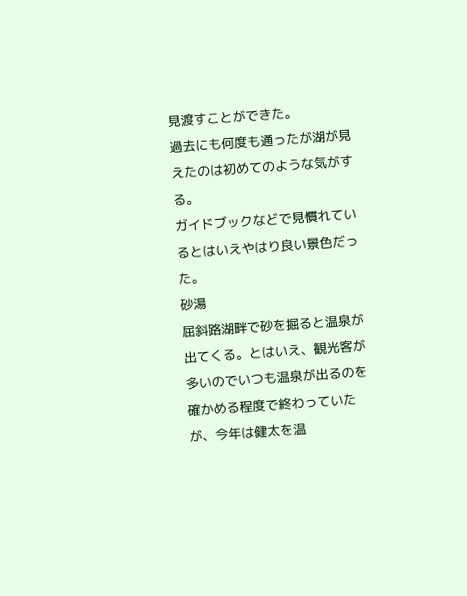見渡すことができた。
過去にも何度も通ったが湖が見えたのは初めてのような気がする。
ガイドブックなどで見慣れているとはいえやはり良い景色だった。
砂湯
屈斜路湖畔で砂を掘ると温泉が出てくる。とはいえ、観光客が多いのでいつも温泉が出るのを確かめる程度で終わっていたが、今年は健太を温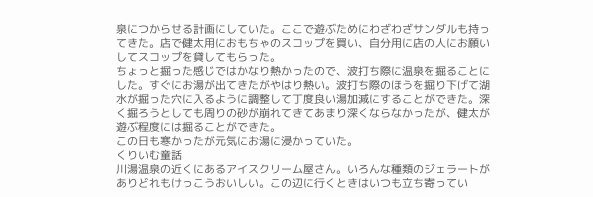泉につからせる計画にしていた。ここで遊ぶためにわざわざサンダルも持ってきた。店で健太用におもちゃのスコップを買い、自分用に店の人にお願いしてスコップを貸してもらった。
ちょっと掘った感じではかなり熱かったので、波打ち際に温泉を掘ることにした。すぐにお湯が出てきたがやはり熱い。波打ち際のほうを掘り下げて湖水が掘った穴に入るように調整して丁度良い湯加減にすることができた。深く掘ろうとしても周りの砂が崩れてきてあまり深くならなかったが、健太が遊ぶ程度には掘ることができた。
この日も寒かったが元気にお湯に浸かっていた。
くりいむ童話
川湯温泉の近くにあるアイスクリーム屋さん。いろんな種類のジェラートがありどれもけっこうおいしい。この辺に行くときはいつも立ち寄ってい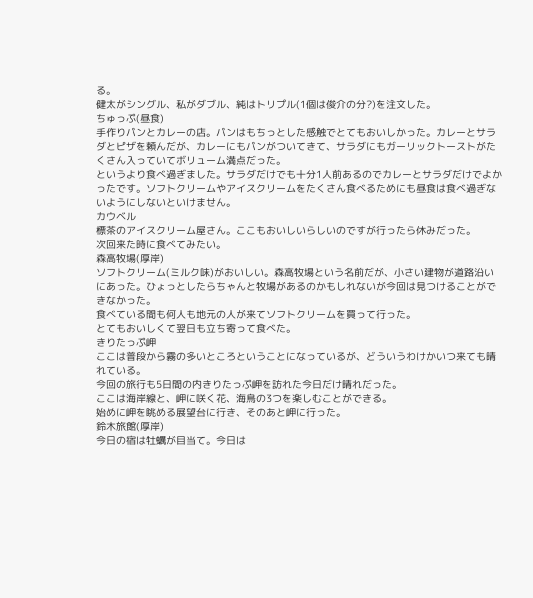る。
健太がシングル、私がダブル、純はトリプル(1個は俊介の分?)を注文した。
ちゅっぷ(昼食)
手作りパンとカレーの店。パンはもちっとした感触でとてもおいしかった。カレーとサラダとピザを頼んだが、カレーにもパンがついてきて、サラダにもガーリックトーストがたくさん入っていてボリューム満点だった。
というより食べ過ぎました。サラダだけでも十分1人前あるのでカレーとサラダだけでよかったです。ソフトクリームやアイスクリームをたくさん食べるためにも昼食は食べ過ぎないようにしないといけません。
カウベル
標茶のアイスクリーム屋さん。ここもおいしいらしいのですが行ったら休みだった。
次回来た時に食べてみたい。
森高牧場(厚岸)
ソフトクリーム(ミルク味)がおいしい。森高牧場という名前だが、小さい建物が道路沿いにあった。ひょっとしたらちゃんと牧場があるのかもしれないが今回は見つけることができなかった。
食べている間も何人も地元の人が来てソフトクリームを買って行った。
とてもおいしくて翌日も立ち寄って食べた。
きりたっぷ岬
ここは普段から霧の多いところということになっているが、どういうわけかいつ来ても晴れている。
今回の旅行も5日間の内きりたっぷ岬を訪れた今日だけ晴れだった。
ここは海岸線と、岬に咲く花、海鳥の3つを楽しむことができる。
始めに岬を眺める展望台に行き、そのあと岬に行った。
鈴木旅館(厚岸)
今日の宿は牡蠣が目当て。今日は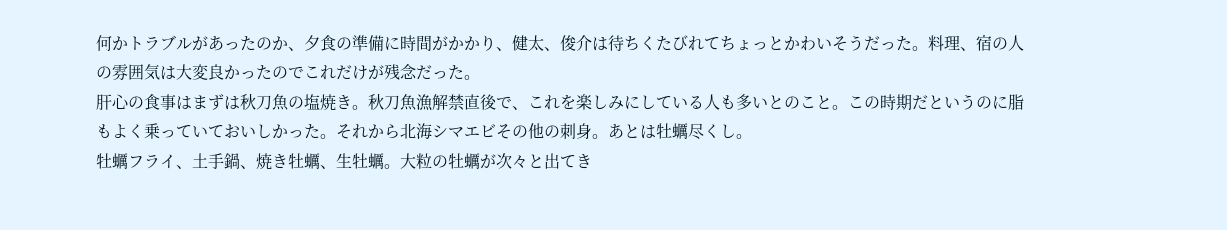何かトラブルがあったのか、夕食の準備に時間がかかり、健太、俊介は待ちくたびれてちょっとかわいそうだった。料理、宿の人の雰囲気は大変良かったのでこれだけが残念だった。
肝心の食事はまずは秋刀魚の塩焼き。秋刀魚漁解禁直後で、これを楽しみにしている人も多いとのこと。この時期だというのに脂もよく乗っていておいしかった。それから北海シマエビその他の刺身。あとは牡蠣尽くし。
牡蠣フライ、土手鍋、焼き牡蠣、生牡蠣。大粒の牡蠣が次々と出てき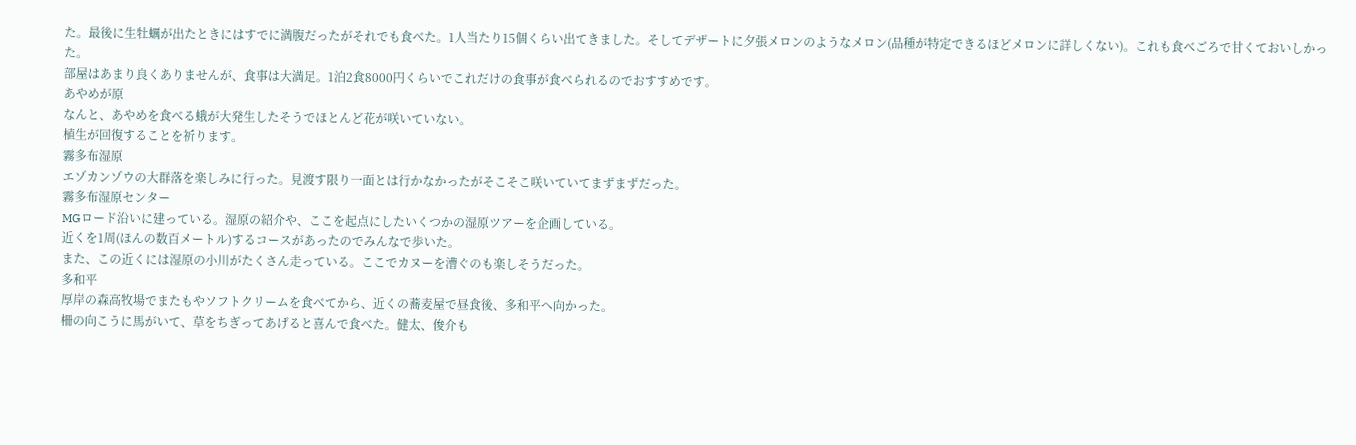た。最後に生牡蠣が出たときにはすでに満腹だったがそれでも食べた。1人当たり15個くらい出てきました。そしてデザートに夕張メロンのようなメロン(品種が特定できるほどメロンに詳しくない)。これも食べごろで甘くておいしかった。
部屋はあまり良くありませんが、食事は大満足。1泊2食8000円くらいでこれだけの食事が食べられるのでおすすめです。
あやめが原
なんと、あやめを食べる蛾が大発生したそうでほとんど花が咲いていない。
植生が回復することを祈ります。
霧多布湿原
エゾカンゾウの大群落を楽しみに行った。見渡す限り一面とは行かなかったがそこそこ咲いていてまずまずだった。
霧多布湿原センター
MGロード沿いに建っている。湿原の紹介や、ここを起点にしたいくつかの湿原ツアーを企画している。
近くを1周(ほんの数百メートル)するコースがあったのでみんなで歩いた。
また、この近くには湿原の小川がたくさん走っている。ここでカヌーを漕ぐのも楽しそうだった。
多和平
厚岸の森高牧場でまたもやソフトクリームを食べてから、近くの蕎麦屋で昼食後、多和平へ向かった。
柵の向こうに馬がいて、草をちぎってあげると喜んで食べた。健太、俊介も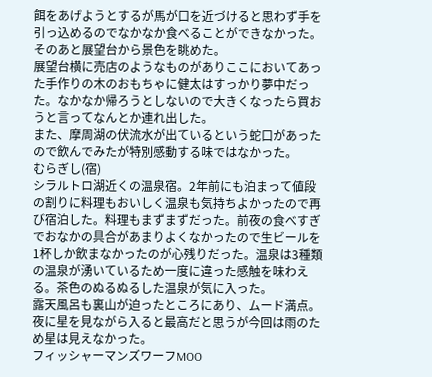餌をあげようとするが馬が口を近づけると思わず手を引っ込めるのでなかなか食べることができなかった。
そのあと展望台から景色を眺めた。
展望台横に売店のようなものがありここにおいてあった手作りの木のおもちゃに健太はすっかり夢中だった。なかなか帰ろうとしないので大きくなったら買おうと言ってなんとか連れ出した。
また、摩周湖の伏流水が出ているという蛇口があったので飲んでみたが特別感動する味ではなかった。
むらぎし(宿)
シラルトロ湖近くの温泉宿。2年前にも泊まって値段の割りに料理もおいしく温泉も気持ちよかったので再び宿泊した。料理もまずまずだった。前夜の食べすぎでおなかの具合があまりよくなかったので生ビールを1杯しか飲まなかったのが心残りだった。温泉は3種類の温泉が湧いているため一度に違った感触を味わえる。茶色のぬるぬるした温泉が気に入った。
露天風呂も裏山が迫ったところにあり、ムード満点。夜に星を見ながら入ると最高だと思うが今回は雨のため星は見えなかった。
フィッシャーマンズワーフMOO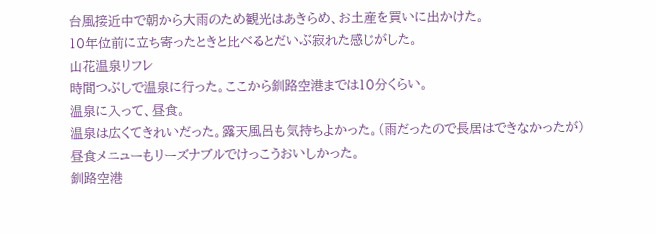台風接近中で朝から大雨のため観光はあきらめ、お土産を買いに出かけた。
10年位前に立ち寄ったときと比べるとだいぶ寂れた感じがした。
山花温泉リフレ
時間つぶしで温泉に行った。ここから釧路空港までは10分くらい。
温泉に入って、昼食。
温泉は広くてきれいだった。露天風呂も気持ちよかった。(雨だったので長居はできなかったが)
昼食メニューもリーズナブルでけっこうおいしかった。
釧路空港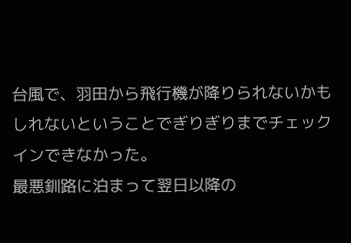台風で、羽田から飛行機が降りられないかもしれないということでぎりぎりまでチェックインできなかった。
最悪釧路に泊まって翌日以降の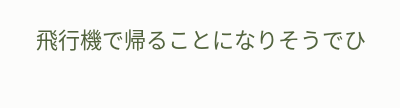飛行機で帰ることになりそうでひ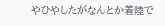やひやしたがなんとか着陸で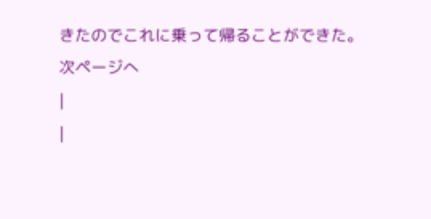きたのでこれに乗って帰ることができた。
次ページへ
|
|